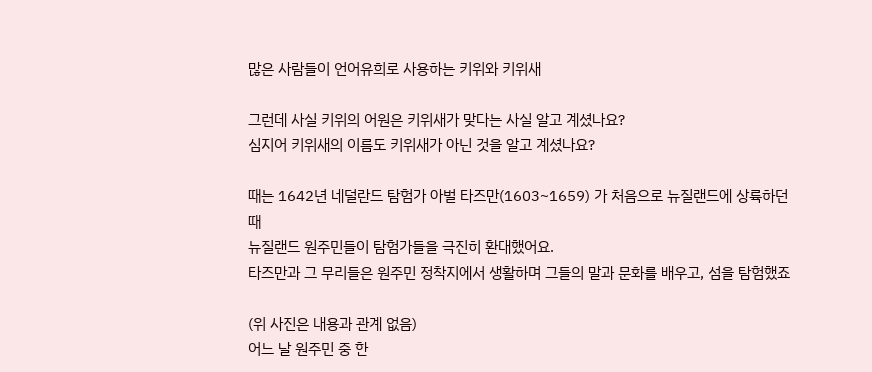많은 사람들이 언어유희로 사용하는 키위와 키위새

그런데 사실 키위의 어원은 키위새가 맞다는 사실 알고 계셨나요?
심지어 키위새의 이름도 키위새가 아닌 것을 알고 계셨나요?

때는 1642년 네덜란드 탐험가 아벌 타즈만(1603~1659) 가 처음으로 뉴질랜드에 상륙하던 때
뉴질랜드 원주민들이 탐험가들을 극진히 환대했어요.
타즈만과 그 무리들은 원주민 정착지에서 생활하며 그들의 말과 문화를 배우고, 섬을 탐험했죠

(위 사진은 내용과 관계 없음)
어느 날 원주민 중 한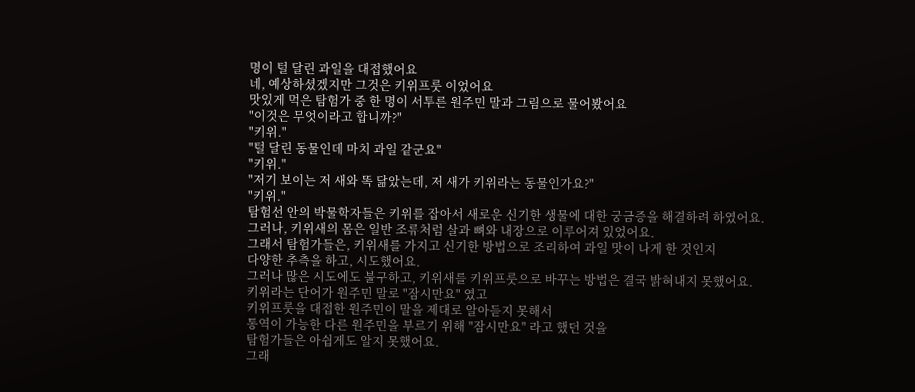명이 털 달린 과일을 대접했어요
네, 예상하셨겠지만 그것은 키위프룻 이었어요
맛있게 먹은 탐험가 중 한 명이 서투른 원주민 말과 그림으로 물어봤어요
"이것은 무엇이라고 합니까?"
"키위."
"털 달린 동물인데 마치 과일 같군요"
"키위."
"저기 보이는 저 새와 똑 닮았는데, 저 새가 키위라는 동물인가요?"
"키위."
탐험선 안의 박물학자들은 키위를 잡아서 새로운 신기한 생물에 대한 궁금증을 해결하려 하였어요.
그러나, 키위새의 몸은 일반 조류처럼 살과 뼈와 내장으로 이루어져 있었어요.
그래서 탐험가들은, 키위새를 가지고 신기한 방법으로 조리하여 과일 맛이 나게 한 것인지
다양한 추측을 하고, 시도했어요.
그러나 많은 시도에도 불구하고, 키위새를 키위프룻으로 바꾸는 방법은 결국 밝혀내지 못했어요.
키위라는 단어가 원주민 말로 "잠시만요" 였고
키위프룻을 대접한 원주민이 말을 제대로 알아듣지 못해서
통역이 가능한 다른 원주민을 부르기 위해 "잠시만요" 라고 했던 것을
탐험가들은 아쉽게도 알지 못했어요.
그래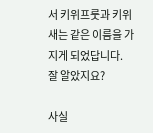서 키위프룻과 키위새는 같은 이름을 가지게 되었답니다.
잘 알았지요?

사실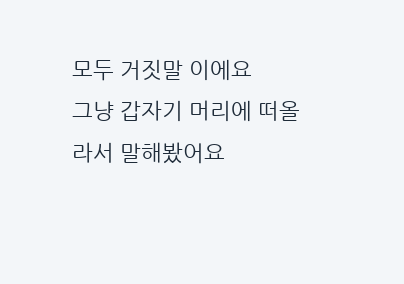모두 거짓말 이에요
그냥 갑자기 머리에 떠올라서 말해봤어요